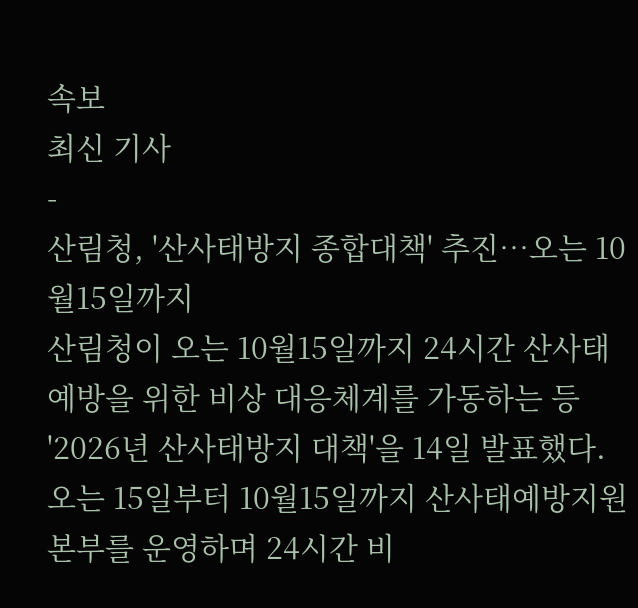속보
최신 기사
-
산림청, '산사태방지 종합대책' 추진…오는 10월15일까지
산림청이 오는 10월15일까지 24시간 산사태예방을 위한 비상 대응체계를 가동하는 등 '2026년 산사태방지 대책'을 14일 발표했다. 오는 15일부터 10월15일까지 산사태예방지원본부를 운영하며 24시간 비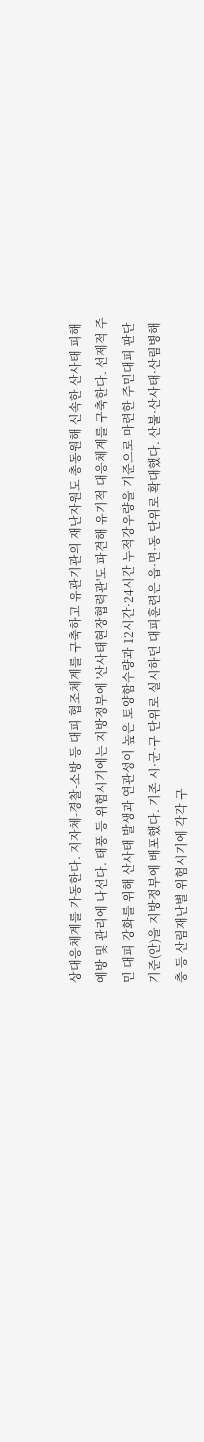상대응체계를 가동한다. 지자체-경찰-소방 등 대피 협조체계를 구축하고 유관기관의 재난자원도 총동원해 신속한 산사태 피해 예방 및 관리에 나선다. 태풍 등 위험시기에는 지방정부에 '산사태현장협력관'도 파견해 유기적 대응체계를 구축한다. 선제적 주민 대피 강화를 위해 산사태 발생과 연관성이 높은 토양함수량과 12시간·24시간 누적강우량을 기준으로 마련한 주민대피 판단기준(안)을 지방정부에 배포했다. 기존 시·군·구 단위로 실시하던 대피훈련은 읍·면·동 단위로 확대했다. 산불·산사태·산림병해충 등 산림재난별 위험시기에 각각 구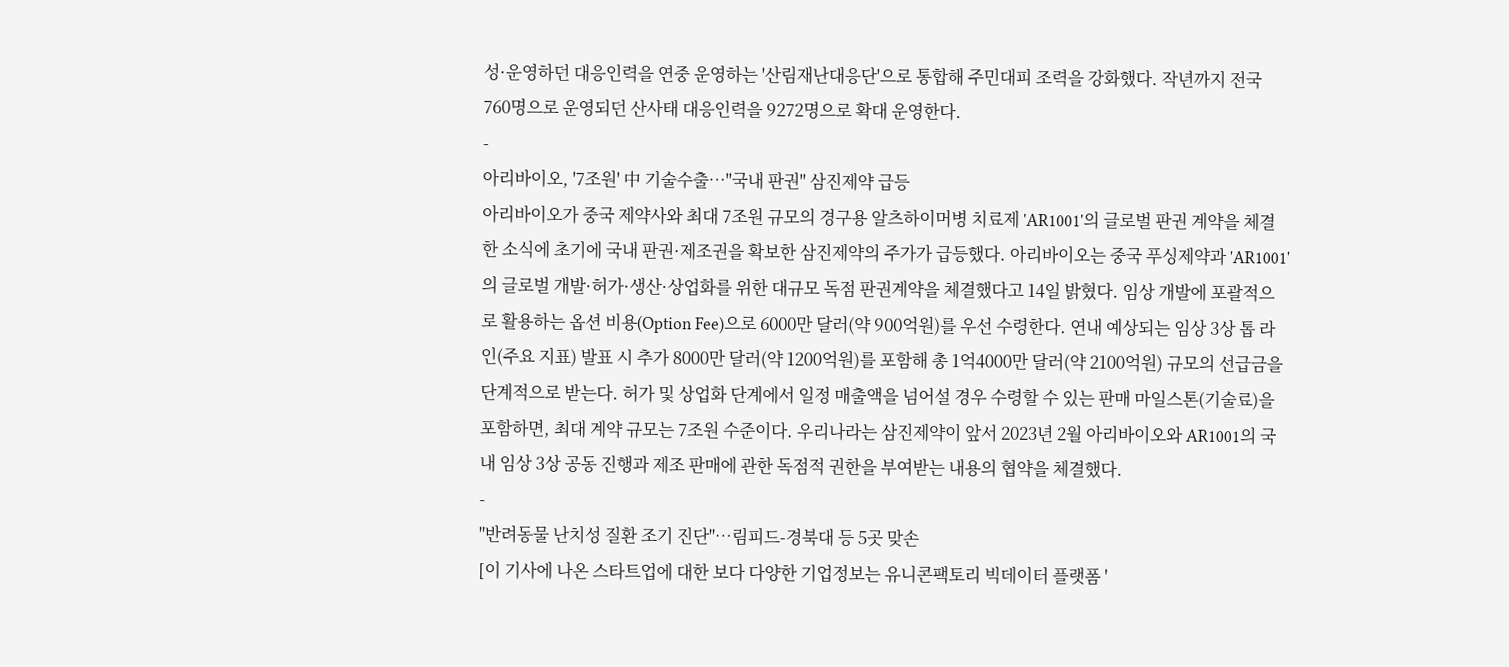성·운영하던 대응인력을 연중 운영하는 '산림재난대응단'으로 통합해 주민대피 조력을 강화했다. 작년까지 전국 760명으로 운영되던 산사태 대응인력을 9272명으로 확대 운영한다.
-
아리바이오, '7조원' 中 기술수출…"국내 판권" 삼진제약 급등
아리바이오가 중국 제약사와 최대 7조원 규모의 경구용 알츠하이머병 치료제 'AR1001'의 글로벌 판권 계약을 체결한 소식에 초기에 국내 판권·제조권을 확보한 삼진제약의 주가가 급등했다. 아리바이오는 중국 푸싱제약과 'AR1001'의 글로벌 개발·허가·생산·상업화를 위한 대규모 독점 판권계약을 체결했다고 14일 밝혔다. 임상 개발에 포괄적으로 활용하는 옵션 비용(Option Fee)으로 6000만 달러(약 900억원)를 우선 수령한다. 연내 예상되는 임상 3상 톱 라인(주요 지표) 발표 시 추가 8000만 달러(약 1200억원)를 포함해 총 1억4000만 달러(약 2100억원) 규모의 선급금을 단계적으로 받는다. 허가 및 상업화 단계에서 일정 매출액을 넘어설 경우 수령할 수 있는 판매 마일스톤(기술료)을 포함하면, 최대 계약 규모는 7조원 수준이다. 우리나라는 삼진제약이 앞서 2023년 2월 아리바이오와 AR1001의 국내 임상 3상 공동 진행과 제조 판매에 관한 독점적 권한을 부여받는 내용의 협약을 체결했다.
-
"반려동물 난치성 질환 조기 진단"…림피드-경북대 등 5곳 맞손
[이 기사에 나온 스타트업에 대한 보다 다양한 기업정보는 유니콘팩토리 빅데이터 플랫폼 '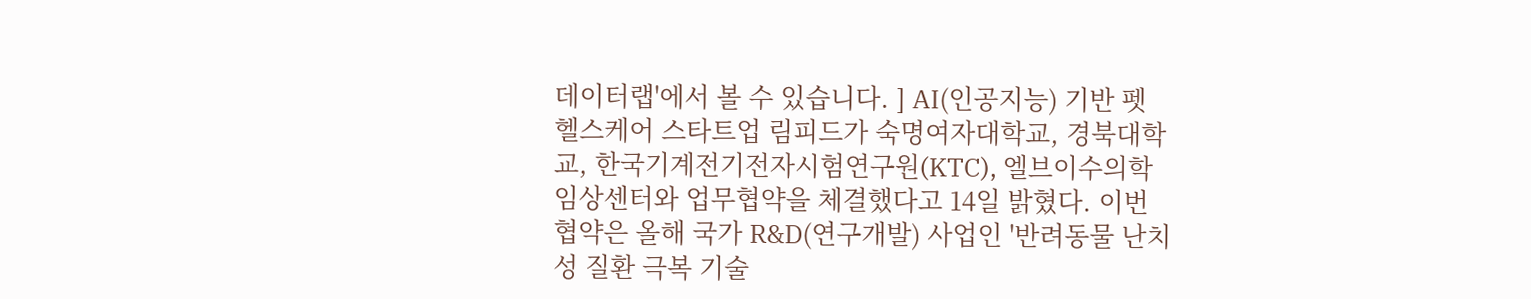데이터랩'에서 볼 수 있습니다. ] AI(인공지능) 기반 펫 헬스케어 스타트업 림피드가 숙명여자대학교, 경북대학교, 한국기계전기전자시험연구원(KTC), 엘브이수의학임상센터와 업무협약을 체결했다고 14일 밝혔다. 이번 협약은 올해 국가 R&D(연구개발) 사업인 '반려동물 난치성 질환 극복 기술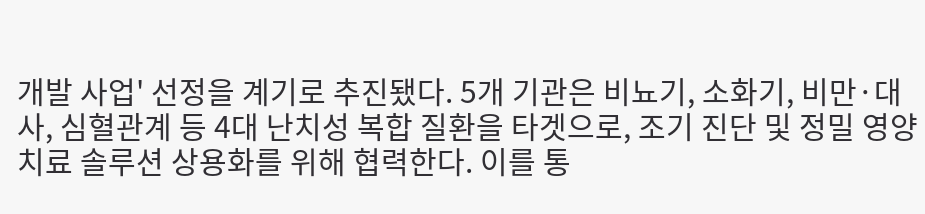개발 사업' 선정을 계기로 추진됐다. 5개 기관은 비뇨기, 소화기, 비만·대사, 심혈관계 등 4대 난치성 복합 질환을 타겟으로, 조기 진단 및 정밀 영양 치료 솔루션 상용화를 위해 협력한다. 이를 통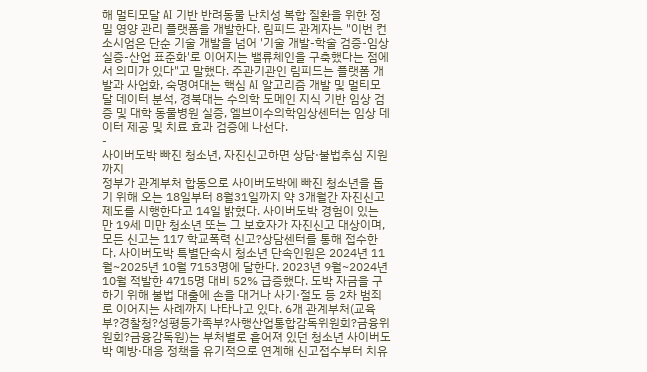해 멀티모달 AI 기반 반려동물 난치성 복합 질환을 위한 정밀 영양 관리 플랫폼을 개발한다. 림피드 관계자는 "이번 컨소시엄은 단순 기술 개발을 넘어 '기술 개발-학술 검증-임상 실증-산업 표준화'로 이어지는 밸류체인을 구축했다는 점에서 의미가 있다"고 말했다. 주관기관인 림피드는 플랫폼 개발과 사업화, 숙명여대는 핵심 AI 알고리즘 개발 및 멀티모달 데이터 분석, 경북대는 수의학 도메인 지식 기반 임상 검증 및 대학 동물병원 실증, 엘브이수의학임상센터는 임상 데이터 제공 및 치료 효과 검증에 나선다.
-
사이버도박 빠진 청소년, 자진신고하면 상담·불법추심 지원까지
정부가 관계부처 합동으로 사이버도박에 빠진 청소년을 돕기 위해 오는 18일부터 8월31일까지 약 3개월간 자진신고제도를 시행한다고 14일 밝혔다. 사이버도박 경험이 있는 만 19세 미만 청소년 또는 그 보호자가 자진신고 대상이며, 모든 신고는 117 학교폭력 신고?상담센터를 통해 접수한다. 사이버도박 특별단속시 청소년 단속인원은 2024년 11월~2025년 10월 7153명에 달한다. 2023년 9월~2024년 10월 적발한 4715명 대비 52% 급증했다. 도박 자금을 구하기 위해 불법 대출에 손을 대거나 사기·절도 등 2차 범죄로 이어지는 사례까지 나타나고 있다. 6개 관계부처(교육부?경찰청?성평등가족부?사행산업통합감독위원회?금융위원회?금융감독원)는 부처별로 흩어져 있던 청소년 사이버도박 예방·대응 정책을 유기적으로 연계해 신고접수부터 치유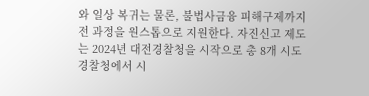와 일상 복귀는 물론, 불법사금융 피해구제까지 전 과정을 원스톱으로 지원한다. 자진신고 제도는 2024년 대전경찰청을 시작으로 총 8개 시도경찰청에서 시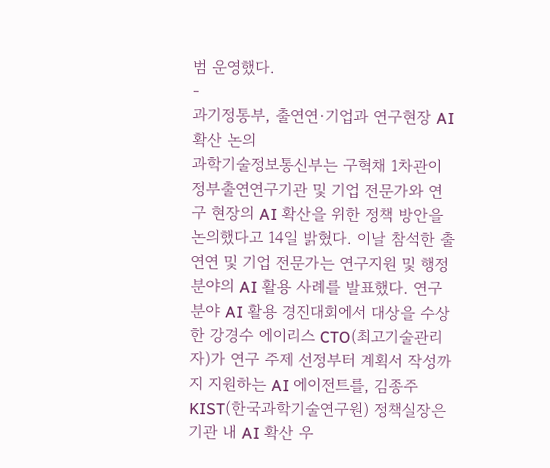범 운영했다.
-
과기정통부, 출연연·기업과 연구현장 AI 확산 논의
과학기술정보통신부는 구혁채 1차관이 정부출연연구기관 및 기업 전문가와 연구 현장의 AI 확산을 위한 정책 방안을 논의했다고 14일 밝혔다. 이날 참석한 출연연 및 기업 전문가는 연구지원 및 행정 분야의 AI 활용 사례를 발표했다. 연구분야 AI 활용 경진대회에서 대상을 수상한 강경수 에이리스 CTO(최고기술관리자)가 연구 주제 선정부터 계획서 작성까지 지원하는 AI 에이전트를, 김종주 KIST(한국과학기술연구원) 정책실장은 기관 내 AI 확산 우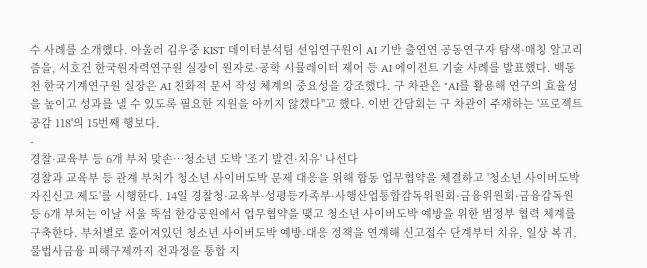수 사례를 소개했다. 아울러 김우중 KIST 데이터분석팀 선임연구원이 AI 기반 출연연 공동연구자 탐색·매칭 알고리즘을, 서호건 한국원자력연구원 실장이 원자로·공학 시뮬레이터 제어 등 AI 에이전트 기술 사례를 발표했다. 백동천 한국기계연구원 실장은 AI 친화적 문서 작성 체계의 중요성을 강조했다. 구 차관은 "AI를 활용해 연구의 효율성을 높이고 성과를 낼 수 있도록 필요한 지원을 아끼지 않겠다"고 했다. 이번 간담회는 구 차관이 주재하는 '프로젝트 공감 118'의 15번째 행보다.
-
경찰·교육부 등 6개 부처 맞손…청소년 도박 '조기 발견·치유' 나선다
경찰과 교육부 등 관계 부처가 청소년 사이버도박 문제 대응을 위해 합동 업무협약을 체결하고 '청소년 사이버도박 자진신고 제도'를 시행한다. 14일 경찰청·교육부·성평등가족부·사행산업통합감독위원회·금융위원회·금융감독원 등 6개 부처는 이날 서울 뚝섬 한강공원에서 업무협약을 맺고 청소년 사이버도박 예방을 위한 범정부 협력 체계를 구축한다. 부처별로 흩어져있던 청소년 사이버도박 예방-대응 정책을 연계해 신고접수 단계부터 치유, 일상 복귀, 불법사금융 피해구제까지 전과정을 통합 지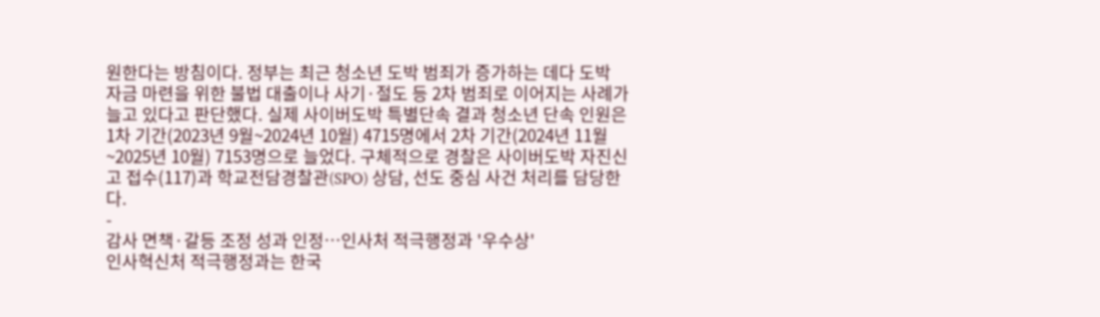원한다는 방침이다. 정부는 최근 청소년 도박 범죄가 증가하는 데다 도박 자금 마련을 위한 불법 대출이나 사기·절도 등 2차 범죄로 이어지는 사례가 늘고 있다고 판단했다. 실제 사이버도박 특별단속 결과 청소년 단속 인원은 1차 기간(2023년 9월~2024년 10월) 4715명에서 2차 기간(2024년 11월~2025년 10월) 7153명으로 늘었다. 구체적으로 경찰은 사이버도박 자진신고 접수(117)과 학교전담경찰관(SPO) 상담, 선도 중심 사건 처리를 담당한다.
-
감사 면책·갈등 조정 성과 인정…인사처 적극행정과 '우수상'
인사혁신처 적극행정과는 한국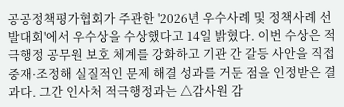공공정책평가협회가 주관한 '2026년 우수사례 및 정책사례 선발대회'에서 우수상을 수상했다고 14일 밝혔다. 이번 수상은 적극행정 공무원 보호 체계를 강화하고 기관 간 갈등 사안을 직접 중재·조정해 실질적인 문제 해결 성과를 거둔 점을 인정받은 결과다. 그간 인사처 적극행정과는 △감사원 감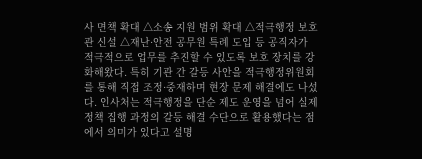사 면책 확대 △소송 지원 범위 확대 △적극행정 보호관 신설 △재난·안전 공무원 특례 도입 등 공직자가 적극적으로 업무를 추진할 수 있도록 보호 장치를 강화해왔다. 특히 기관 간 갈등 사안을 적극행정위원회를 통해 직접 조정·중재하며 현장 문제 해결에도 나섰다. 인사처는 적극행정을 단순 제도 운영을 넘어 실제 정책 집행 과정의 갈등 해결 수단으로 활용했다는 점에서 의미가 있다고 설명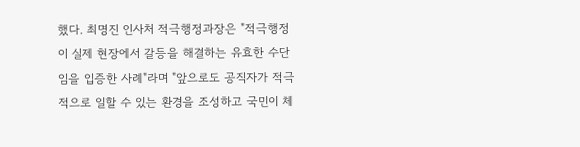했다. 최명진 인사처 적극행정과장은 "적극행정이 실제 현장에서 갈등을 해결하는 유효한 수단임을 입증한 사례"라며 "앞으로도 공직자가 적극적으로 일할 수 있는 환경을 조성하고 국민이 체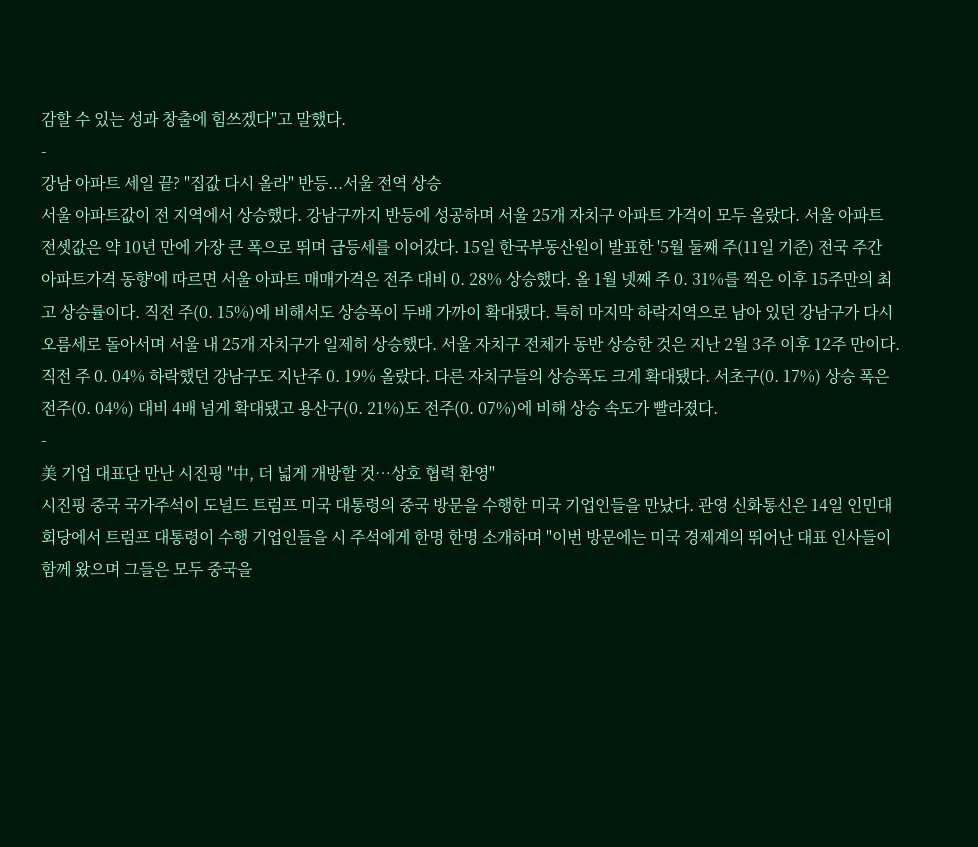감할 수 있는 성과 창출에 힘쓰겠다"고 말했다.
-
강남 아파트 세일 끝? "집값 다시 올라" 반등...서울 전역 상승
서울 아파트값이 전 지역에서 상승했다. 강남구까지 반등에 성공하며 서울 25개 자치구 아파트 가격이 모두 올랐다. 서울 아파트 전셋값은 약 10년 만에 가장 큰 폭으로 뛰며 급등세를 이어갔다. 15일 한국부동산원이 발표한 '5월 둘째 주(11일 기준) 전국 주간 아파트가격 동향'에 따르면 서울 아파트 매매가격은 전주 대비 0. 28% 상승했다. 올 1월 넷째 주 0. 31%를 찍은 이후 15주만의 최고 상승률이다. 직전 주(0. 15%)에 비해서도 상승폭이 두배 가까이 확대됐다. 특히 마지막 하락지역으로 남아 있던 강남구가 다시 오름세로 돌아서며 서울 내 25개 자치구가 일제히 상승했다. 서울 자치구 전체가 동반 상승한 것은 지난 2월 3주 이후 12주 만이다. 직전 주 0. 04% 하락했던 강남구도 지난주 0. 19% 올랐다. 다른 자치구들의 상승폭도 크게 확대됐다. 서초구(0. 17%) 상승 폭은 전주(0. 04%) 대비 4배 넘게 확대됐고 용산구(0. 21%)도 전주(0. 07%)에 비해 상승 속도가 빨라졌다.
-
美 기업 대표단 만난 시진핑 "中, 더 넓게 개방할 것…상호 협력 환영"
시진핑 중국 국가주석이 도널드 트럼프 미국 대통령의 중국 방문을 수행한 미국 기업인들을 만났다. 관영 신화통신은 14일 인민대회당에서 트럼프 대통령이 수행 기업인들을 시 주석에게 한명 한명 소개하며 "이번 방문에는 미국 경제계의 뛰어난 대표 인사들이 함께 왔으며 그들은 모두 중국을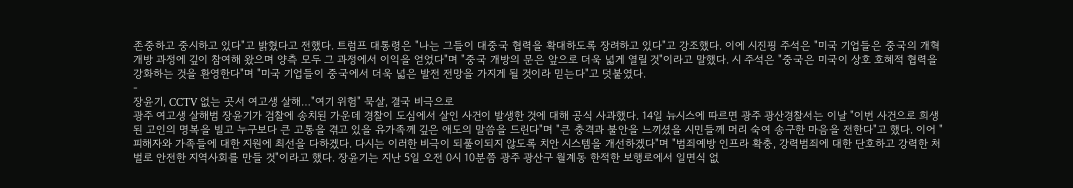존중하고 중시하고 있다"고 밝혔다고 전했다. 트럼프 대통령은 "나는 그들이 대중국 협력을 확대하도록 장려하고 있다"고 강조했다. 이에 시진핑 주석은 "미국 기업들은 중국의 개혁개방 과정에 깊이 참여해 왔으며 양측 모두 그 과정에서 이익을 얻었다"며 "중국 개방의 문은 앞으로 더욱 넓게 열릴 것"이라고 말했다. 시 주석은 "중국은 미국이 상호 호혜적 협력을 강화하는 것을 환영한다"며 "미국 기업들이 중국에서 더욱 넓은 발전 전망을 가지게 될 것이라 믿는다"고 덧붙였다.
-
장윤기, CCTV 없는 곳서 여고생 살해…"여기 위험" 묵살, 결국 비극으로
광주 여고생 살해범 장윤기가 검찰에 송치된 가운데 경찰이 도심에서 살인 사건이 발생한 것에 대해 공식 사과했다. 14일 뉴시스에 따르면 광주 광산경찰서는 이날 "이번 사건으로 희생된 고인의 명복을 빌고 누구보다 큰 고통을 겪고 있을 유가족께 깊은 애도의 말씀을 드린다"며 "큰 충격과 불안을 느끼셨을 시민들께 머리 숙여 송구한 마음을 전한다"고 했다. 이어 "피해자와 가족들에 대한 지원에 최선을 다하겠다. 다시는 이러한 비극이 되풀이되지 않도록 치안 시스템을 개선하겠다"며 "범죄예방 인프라 확충, 강력범죄에 대한 단호하고 강력한 처벌로 안전한 지역사회를 만들 것"이라고 했다. 장윤기는 지난 5일 오전 0시 10분쯤 광주 광산구 월계동 한적한 보행로에서 일면식 없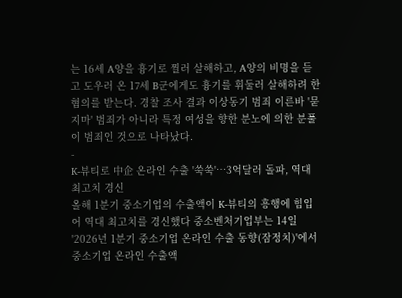는 16세 A양을 흉기로 찔러 살해하고, A양의 비명을 듣고 도우러 온 17세 B군에게도 흉기를 휘둘러 살해하려 한 혐의를 받는다. 경찰 조사 결과 이상동기 범죄 이른바 '묻지마' 범죄가 아니라 특정 여성을 향한 분노에 의한 분풀이 범죄인 것으로 나타났다.
-
K-뷰티로 中企 온라인 수출 '쑥쑥'…3억달러 돌파, 역대 최고치 경신
올해 1분기 중소기업의 수출액이 K-뷰티의 흥행에 힘입어 역대 최고치를 경신했다 중소벤처기업부는 14일 '2026년 1분기 중소기업 온라인 수출 동향(잠정치)'에서 중소기업 온라인 수출액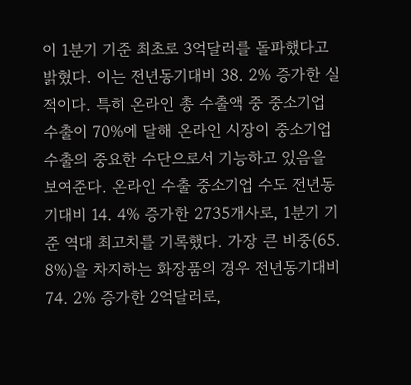이 1분기 기준 최초로 3억달러를 돌파했다고 밝혔다. 이는 전년동기대비 38. 2% 증가한 실적이다. 특히 온라인 총 수출액 중 중소기업 수출이 70%에 달해 온라인 시장이 중소기업 수출의 중요한 수단으로서 기능하고 있음을 보여준다. 온라인 수출 중소기업 수도 전년동기대비 14. 4% 증가한 2735개사로, 1분기 기준 역대 최고치를 기록했다. 가장 큰 비중(65. 8%)을 차지하는 화장품의 경우 전년동기대비 74. 2% 증가한 2억달러로,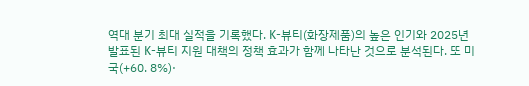역대 분기 최대 실적을 기록했다. K-뷰티(화장제품)의 높은 인기와 2025년 발표된 K-뷰티 지원 대책의 정책 효과가 함께 나타난 것으로 분석된다. 또 미국(+60. 8%)·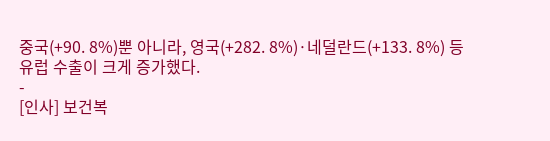중국(+90. 8%)뿐 아니라, 영국(+282. 8%)·네덜란드(+133. 8%) 등 유럽 수출이 크게 증가했다.
-
[인사] 보건복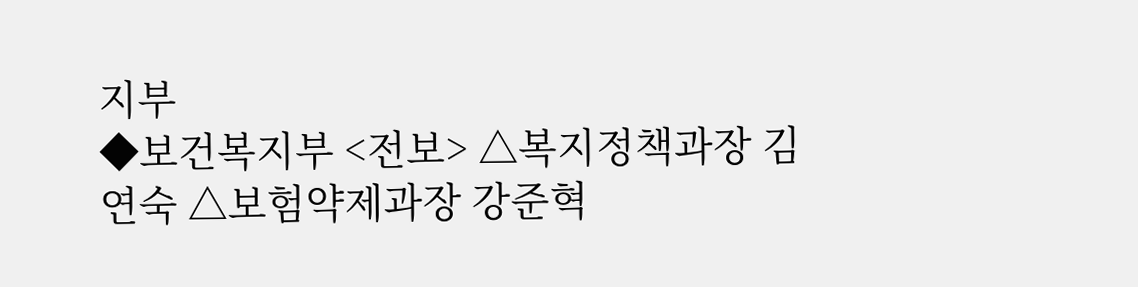지부
◆보건복지부 <전보> △복지정책과장 김연숙 △보험약제과장 강준혁